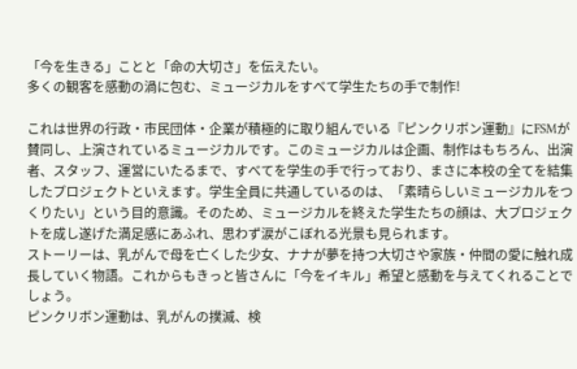「今を生きる」ことと「命の大切さ」を伝えたい。
多くの観客を感動の渦に包む、ミュージカルをすべて学生たちの手で制作!

これは世界の行政・市民団体・企業が積極的に取り組んでいる『ピンクリボン運動』にFSMが賛同し、上演されているミュージカルです。このミュージカルは企画、制作はもちろん、出演者、スタッフ、運営にいたるまで、すべてを学生の手で行っており、まさに本校の全てを結集したプロジェクトといえます。学生全員に共通しているのは、「素晴らしいミュージカルをつくりたい」という目的意識。そのため、ミュージカルを終えた学生たちの顔は、大プロジェクトを成し遂げた満足感にあふれ、思わず涙がこぼれる光景も見られます。
ストーリーは、乳がんで母を亡くした少女、ナナが夢を持つ大切さや家族・仲間の愛に触れ成長していく物語。これからもきっと皆さんに「今をイキル」希望と感動を与えてくれることでしょう。
ピンクリボン運動は、乳がんの撲滅、検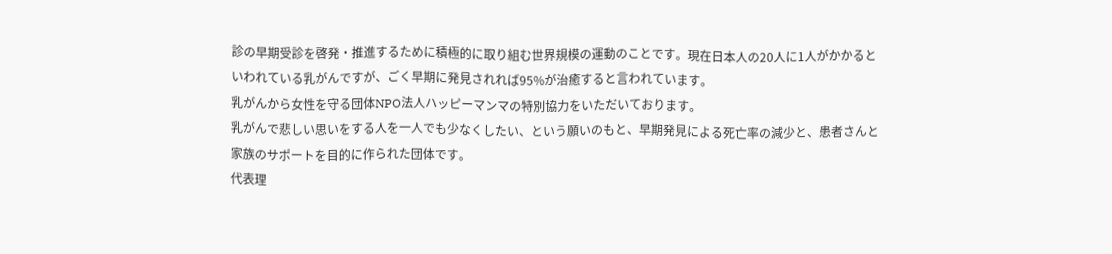診の早期受診を啓発・推進するために積極的に取り組む世界規模の運動のことです。現在日本人の20人に1人がかかるといわれている乳がんですが、ごく早期に発見されれば95%が治癒すると言われています。
乳がんから女性を守る団体NPO法人ハッピーマンマの特別協力をいただいております。
乳がんで悲しい思いをする人を一人でも少なくしたい、という願いのもと、早期発見による死亡率の減少と、患者さんと家族のサポートを目的に作られた団体です。
代表理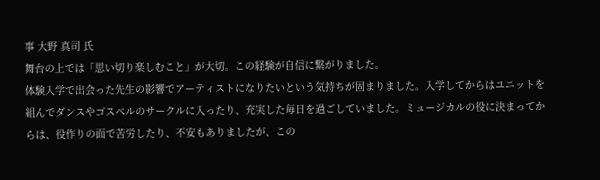事 大野 真司 氏
舞台の上では「思い切り楽しむこと」が大切。この経験が自信に繋がりました。
体験入学で出会った先生の影響でアーティストになりたいという気持ちが固まりました。入学してからはユニットを組んでダンスやゴスペルのサークルに入ったり、充実した毎日を過ごしていました。ミュージカルの役に決まってからは、役作りの面で苦労したり、不安もありましたが、この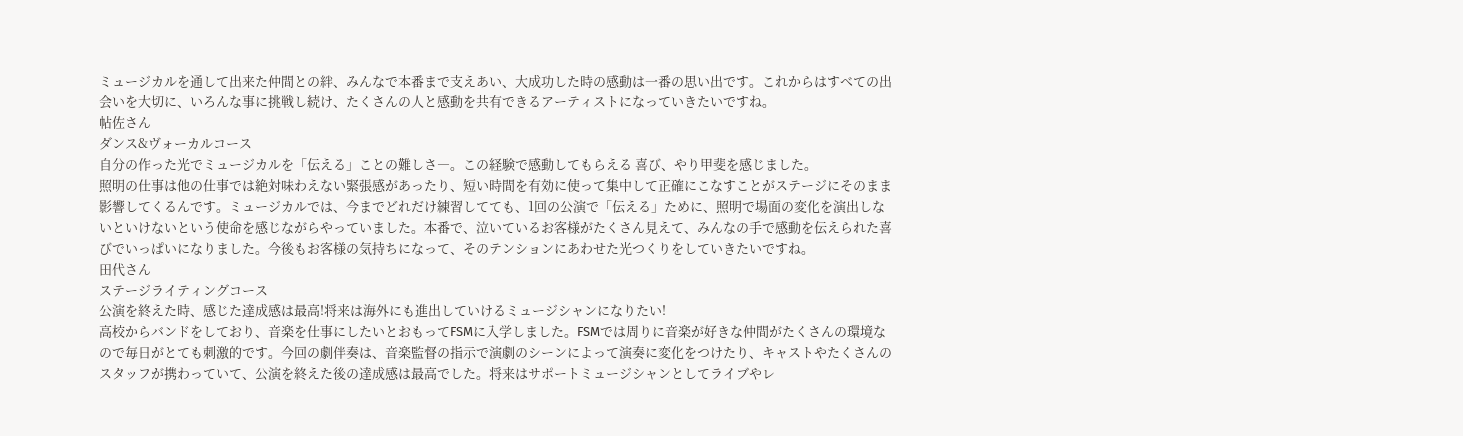ミュージカルを通して出来た仲間との絆、みんなで本番まで支えあい、大成功した時の感動は一番の思い出です。これからはすべての出会いを大切に、いろんな事に挑戦し続け、たくさんの人と感動を共有できるアーティストになっていきたいですね。
帖佐さん
ダンス&ヴォーカルコース
自分の作った光でミュージカルを「伝える」ことの難しさ―。この経験で感動してもらえる 喜び、やり甲斐を感じました。
照明の仕事は他の仕事では絶対味わえない緊張感があったり、短い時間を有効に使って集中して正確にこなすことがステージにそのまま影響してくるんです。ミュージカルでは、今までどれだけ練習してても、1回の公演で「伝える」ために、照明で場面の変化を演出しないといけないという使命を感じながらやっていました。本番で、泣いているお客様がたくさん見えて、みんなの手で感動を伝えられた喜びでいっぱいになりました。今後もお客様の気持ちになって、そのテンションにあわせた光つくりをしていきたいですね。
田代さん
ステージライティングコース
公演を終えた時、感じた達成感は最高!将来は海外にも進出していけるミュージシャンになりたい!
高校からバンドをしており、音楽を仕事にしたいとおもってFSMに入学しました。FSMでは周りに音楽が好きな仲間がたくさんの環境なので毎日がとても刺激的です。今回の劇伴奏は、音楽監督の指示で演劇のシーンによって演奏に変化をつけたり、キャストやたくさんのスタッフが携わっていて、公演を終えた後の達成感は最高でした。将来はサポートミュージシャンとしてライブやレ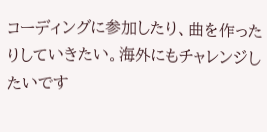コーディングに参加したり、曲を作ったりしていきたい。海外にもチャレンジしたいです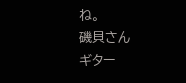ね。
磯貝さん
ギター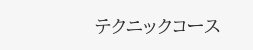テクニックコース